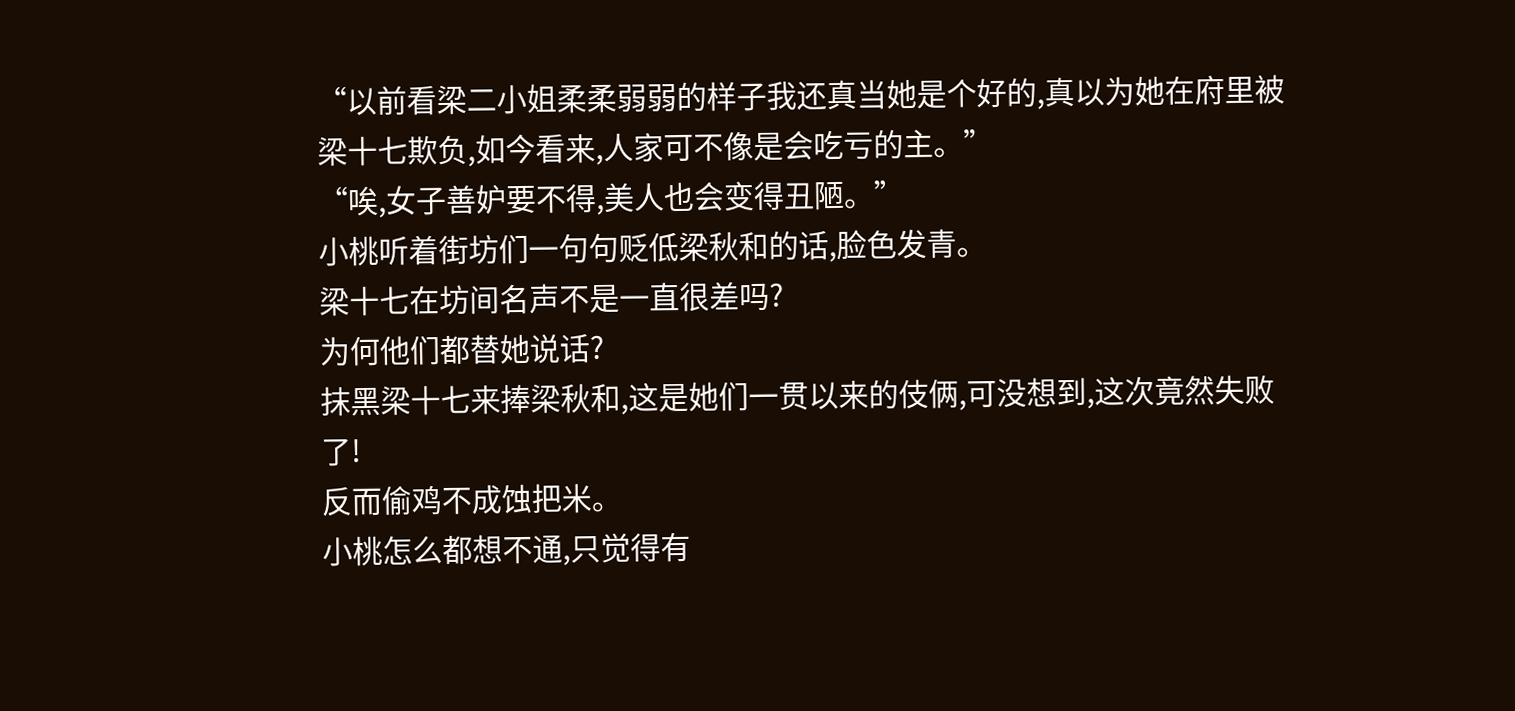“以前看梁二小姐柔柔弱弱的样子我还真当她是个好的,真以为她在府里被梁十七欺负,如今看来,人家可不像是会吃亏的主。”
“唉,女子善妒要不得,美人也会变得丑陋。”
小桃听着街坊们一句句贬低梁秋和的话,脸色发青。
梁十七在坊间名声不是一直很差吗?
为何他们都替她说话?
抹黑梁十七来捧梁秋和,这是她们一贯以来的伎俩,可没想到,这次竟然失败了!
反而偷鸡不成蚀把米。
小桃怎么都想不通,只觉得有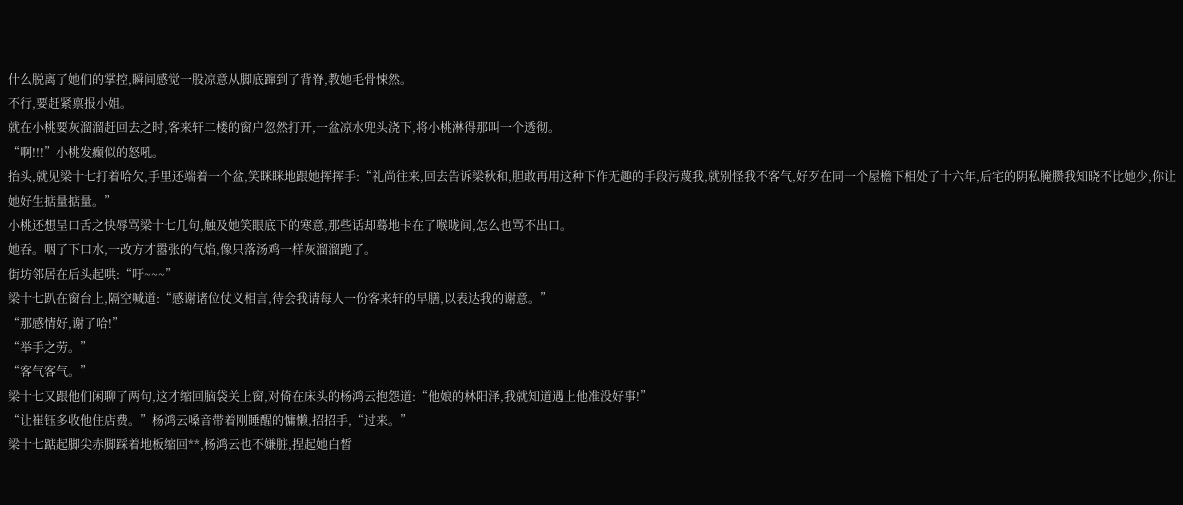什么脱离了她们的掌控,瞬间感觉一股凉意从脚底蹿到了背脊,教她毛骨悚然。
不行,要赶紧禀报小姐。
就在小桃要灰溜溜赶回去之时,客来轩二楼的窗户忽然打开,一盆凉水兜头浇下,将小桃淋得那叫一个透彻。
“啊!!!”小桃发癫似的怒吼。
抬头,就见梁十七打着哈欠,手里还端着一个盆,笑眯眯地跟她挥挥手:“礼尚往来,回去告诉梁秋和,胆敢再用这种下作无趣的手段污蔑我,就别怪我不客气,好歹在同一个屋檐下相处了十六年,后宅的阴私腌臜我知晓不比她少,你让她好生掂量掂量。”
小桃还想呈口舌之快辱骂梁十七几句,触及她笑眼底下的寒意,那些话却蓦地卡在了喉咙间,怎么也骂不出口。
她吞。咽了下口水,一改方才嚣张的气焰,像只落汤鸡一样灰溜溜跑了。
街坊邻居在后头起哄:“吁~~~”
梁十七趴在窗台上,隔空喊道:“感谢诸位仗义相言,待会我请每人一份客来轩的早膳,以表达我的谢意。”
“那感情好,谢了哈!”
“举手之劳。”
“客气客气。”
梁十七又跟他们闲聊了两句,这才缩回脑袋关上窗,对倚在床头的杨鸿云抱怨道:“他娘的林阳泽,我就知道遇上他准没好事!”
“让崔钰多收他住店费。”杨鸿云嗓音带着刚睡醒的慵懒,招招手,“过来。”
梁十七踮起脚尖赤脚踩着地板缩回**,杨鸿云也不嫌脏,捏起她白皙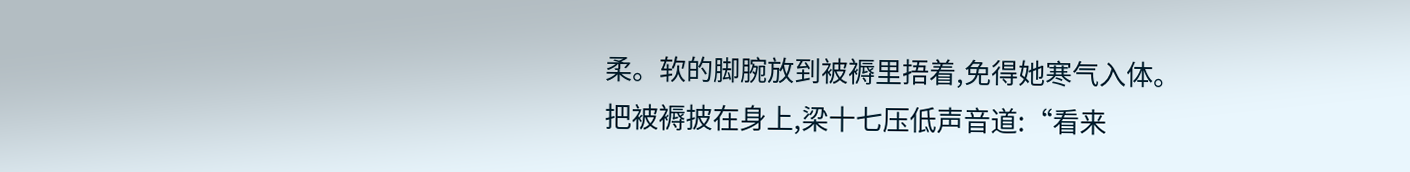柔。软的脚腕放到被褥里捂着,免得她寒气入体。
把被褥披在身上,梁十七压低声音道:“看来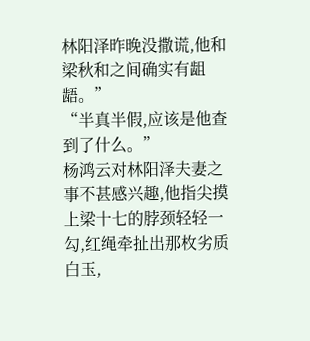林阳泽昨晚没撒谎,他和梁秋和之间确实有龃龉。”
“半真半假,应该是他查到了什么。”
杨鸿云对林阳泽夫妻之事不甚感兴趣,他指尖摸上梁十七的脖颈轻轻一勾,红绳牵扯出那枚劣质白玉,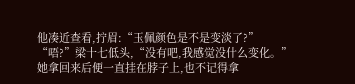他凑近查看,拧眉:“玉佩颜色是不是变淡了?”
“唔?”梁十七低头,“没有吧,我感觉没什么变化。”
她拿回来后便一直挂在脖子上,也不记得拿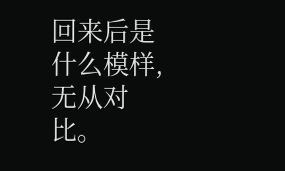回来后是什么模样,无从对比。